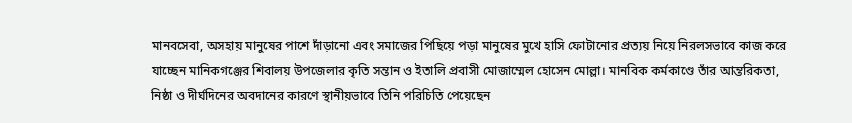মানবসেবা, অসহায় মানুষের পাশে দাঁড়ানো এবং সমাজের পিছিয়ে পড়া মানুষের মুখে হাসি ফোটানোর প্রত্যয় নিয়ে নিরলসভাবে কাজ করে যাচ্ছেন মানিকগঞ্জের শিবালয় উপজেলার কৃতি সন্তান ও ইতালি প্রবাসী মোজাম্মেল হোসেন মোল্লা। মানবিক কর্মকাণ্ডে তাঁর আন্তরিকতা, নিষ্ঠা ও দীর্ঘদিনের অবদানের কারণে স্থানীয়ভাবে তিনি পরিচিতি পেয়েছেন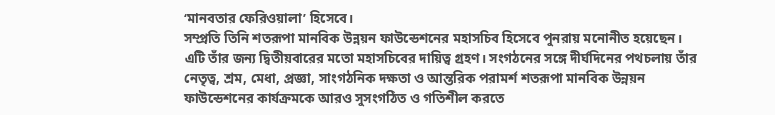‘মানবতার ফেরিওয়ালা’ হিসেবে।
সম্প্রতি তিনি শতরূপা মানবিক উন্নয়ন ফাউন্ডেশনের মহাসচিব হিসেবে পুনরায় মনোনীত হয়েছেন। এটি তাঁর জন্য দ্বিতীয়বারের মতো মহাসচিবের দায়িত্ব গ্রহণ। সংগঠনের সঙ্গে দীর্ঘদিনের পথচলায় তাঁর নেতৃত্ব, শ্রম, মেধা, প্রজ্ঞা, সাংগঠনিক দক্ষতা ও আন্তরিক পরামর্শ শতরূপা মানবিক উন্নয়ন ফাউন্ডেশনের কার্যক্রমকে আরও সুসংগঠিত ও গতিশীল করতে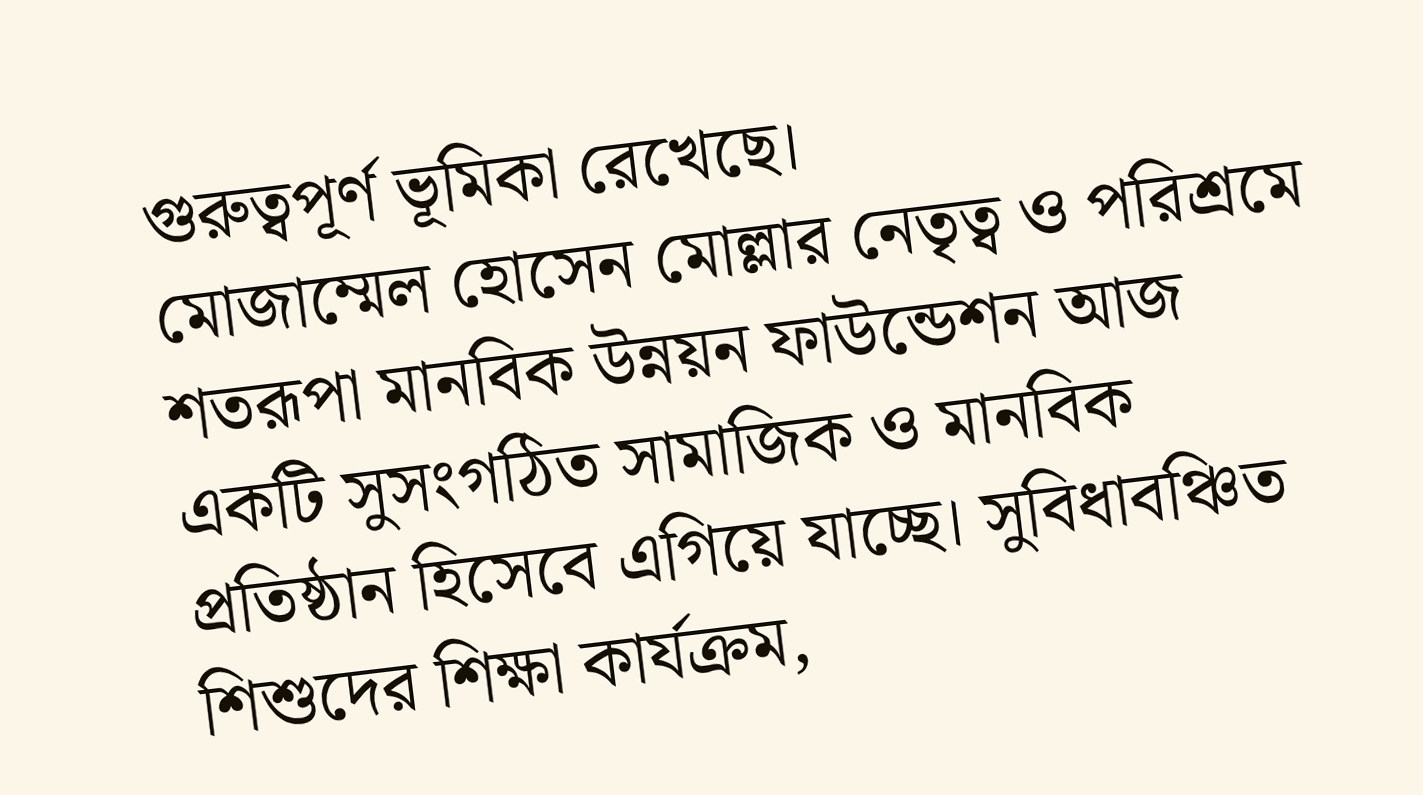গুরুত্বপূর্ণ ভূমিকা রেখেছে।
মোজাম্মেল হোসেন মোল্লার নেতৃত্ব ও পরিশ্রমে শতরূপা মানবিক উন্নয়ন ফাউন্ডেশন আজ একটি সুসংগঠিত সামাজিক ও মানবিক প্রতিষ্ঠান হিসেবে এগিয়ে যাচ্ছে। সুবিধাবঞ্চিত শিশুদের শিক্ষা কার্যক্রম,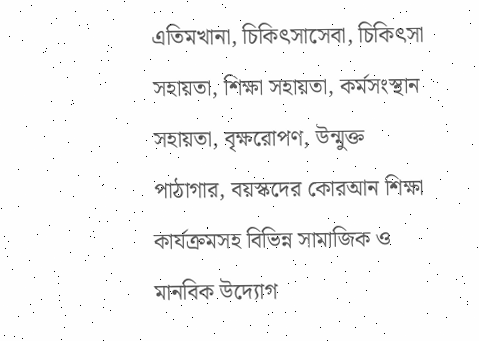এতিমখানা, চিকিৎসাসেবা, চিকিৎসা সহায়তা, শিক্ষা সহায়তা, কর্মসংস্থান সহায়তা, বৃক্ষরোপণ, উন্মুক্ত পাঠাগার, বয়স্কদের কোরআন শিক্ষা কার্যক্রমসহ বিভিন্ন সামাজিক ও মানবিক উদ্যোগ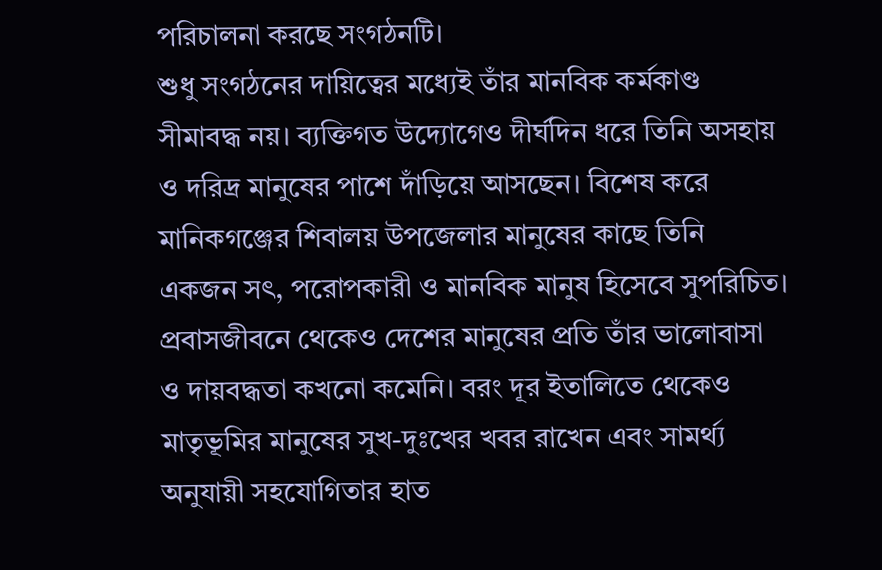পরিচালনা করছে সংগঠনটি।
শুধু সংগঠনের দায়িত্বের মধ্যেই তাঁর মানবিক কর্মকাণ্ড সীমাবদ্ধ নয়। ব্যক্তিগত উদ্যোগেও দীর্ঘদিন ধরে তিনি অসহায় ও দরিদ্র মানুষের পাশে দাঁড়িয়ে আসছেন। বিশেষ করে মানিকগঞ্জের শিবালয় উপজেলার মানুষের কাছে তিনি একজন সৎ, পরোপকারী ও মানবিক মানুষ হিসেবে সুপরিচিত। প্রবাসজীবনে থেকেও দেশের মানুষের প্রতি তাঁর ভালোবাসা ও দায়বদ্ধতা কখনো কমেনি। বরং দূর ইতালিতে থেকেও মাতৃভূমির মানুষের সুখ-দুঃখের খবর রাখেন এবং সামর্থ্য অনুযায়ী সহযোগিতার হাত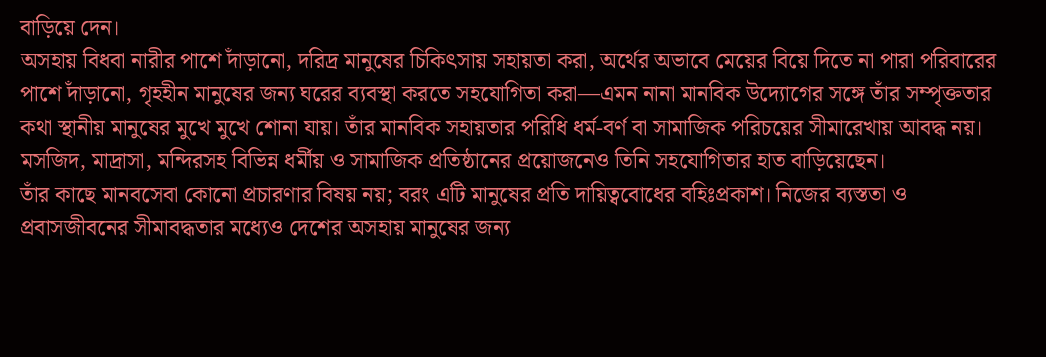বাড়িয়ে দেন।
অসহায় বিধবা নারীর পাশে দাঁড়ানো, দরিদ্র মানুষের চিকিৎসায় সহায়তা করা, অর্থের অভাবে মেয়ের বিয়ে দিতে না পারা পরিবারের পাশে দাঁড়ানো, গৃহহীন মানুষের জন্য ঘরের ব্যবস্থা করতে সহযোগিতা করা—এমন নানা মানবিক উদ্যোগের সঙ্গে তাঁর সম্পৃক্ততার কথা স্থানীয় মানুষের মুখে মুখে শোনা যায়। তাঁর মানবিক সহায়তার পরিধি ধর্ম-বর্ণ বা সামাজিক পরিচয়ের সীমারেখায় আবদ্ধ নয়। মসজিদ, মাদ্রাসা, মন্দিরসহ বিভিন্ন ধর্মীয় ও সামাজিক প্রতিষ্ঠানের প্রয়োজনেও তিনি সহযোগিতার হাত বাড়িয়েছেন।
তাঁর কাছে মানবসেবা কোনো প্রচারণার বিষয় নয়; বরং এটি মানুষের প্রতি দায়িত্ববোধের বহিঃপ্রকাশ। নিজের ব্যস্ততা ও প্রবাসজীবনের সীমাবদ্ধতার মধ্যেও দেশের অসহায় মানুষের জন্য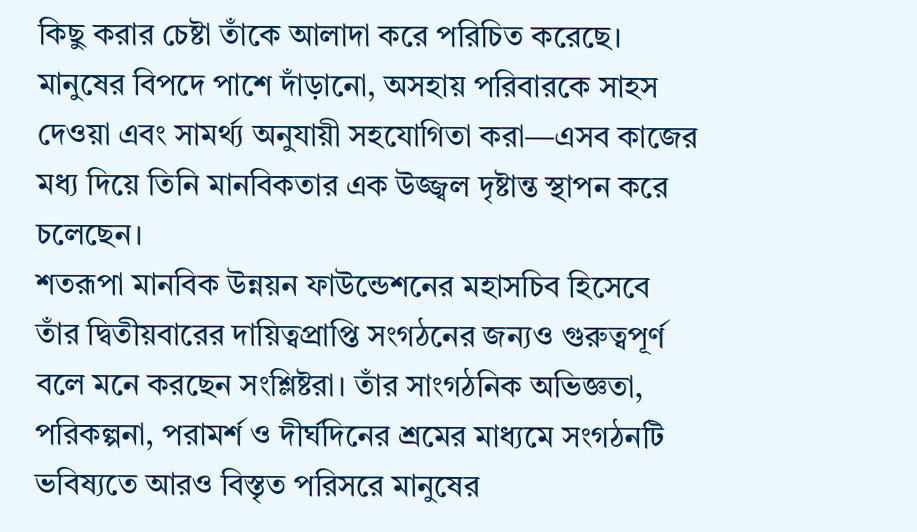কিছু করার চেষ্টা তাঁকে আলাদা করে পরিচিত করেছে। মানুষের বিপদে পাশে দাঁড়ানো, অসহায় পরিবারকে সাহস দেওয়া এবং সামর্থ্য অনুযায়ী সহযোগিতা করা—এসব কাজের মধ্য দিয়ে তিনি মানবিকতার এক উজ্জ্বল দৃষ্টান্ত স্থাপন করে চলেছেন।
শতরূপা মানবিক উন্নয়ন ফাউন্ডেশনের মহাসচিব হিসেবে তাঁর দ্বিতীয়বারের দায়িত্বপ্রাপ্তি সংগঠনের জন্যও গুরুত্বপূর্ণ বলে মনে করছেন সংশ্লিষ্টরা। তাঁর সাংগঠনিক অভিজ্ঞতা, পরিকল্পনা, পরামর্শ ও দীর্ঘদিনের শ্রমের মাধ্যমে সংগঠনটি ভবিষ্যতে আরও বিস্তৃত পরিসরে মানুষের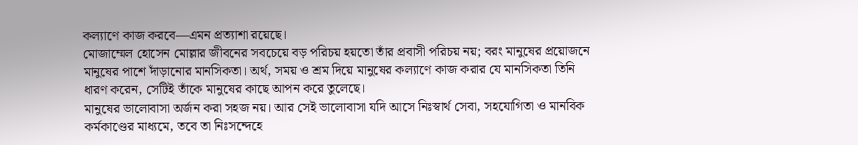কল্যাণে কাজ করবে—এমন প্রত্যাশা রয়েছে।
মোজাম্মেল হোসেন মোল্লার জীবনের সবচেয়ে বড় পরিচয় হয়তো তাঁর প্রবাসী পরিচয় নয়; বরং মানুষের প্রয়োজনে মানুষের পাশে দাঁড়ানোর মানসিকতা। অর্থ, সময় ও শ্রম দিয়ে মানুষের কল্যাণে কাজ করার যে মানসিকতা তিনি ধারণ করেন, সেটিই তাঁকে মানুষের কাছে আপন করে তুলেছে।
মানুষের ভালোবাসা অর্জন করা সহজ নয়। আর সেই ভালোবাসা যদি আসে নিঃস্বার্থ সেবা, সহযোগিতা ও মানবিক কর্মকাণ্ডের মাধ্যমে, তবে তা নিঃসন্দেহে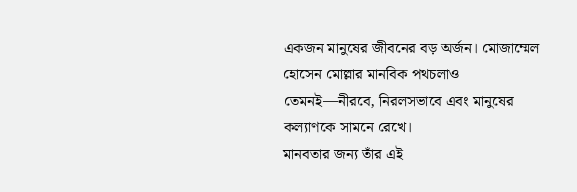একজন মানুষের জীবনের বড় অর্জন। মোজাম্মেল হোসেন মোল্লার মানবিক পথচলাও তেমনই—নীরবে, নিরলসভাবে এবং মানুষের কল্যাণকে সামনে রেখে।
মানবতার জন্য তাঁর এই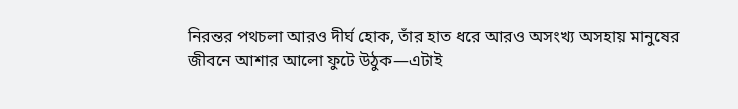নিরন্তর পথচলা আরও দীর্ঘ হোক, তাঁর হাত ধরে আরও অসংখ্য অসহায় মানুষের জীবনে আশার আলো ফুটে উঠুক—এটাই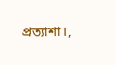প্রত্যাশা।,